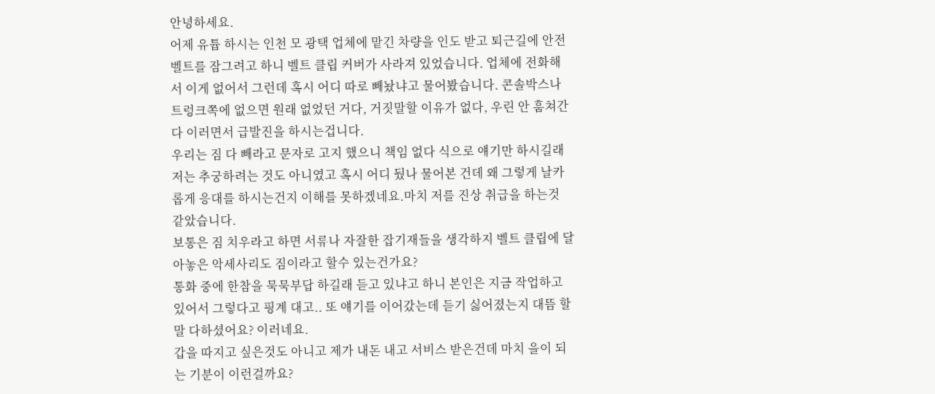안녕하세요.
어제 유튭 하시는 인천 모 광택 업체에 맡긴 차량을 인도 받고 퇴근길에 안전벨트를 잠그려고 하니 벨트 클립 커버가 사라져 있었습니다. 업체에 전화해서 이게 없어서 그런데 혹시 어디 따로 빼놨냐고 물어봤습니다. 콘솔박스나 트렁크쪽에 없으면 원래 없었던 거다, 거짓말할 이유가 없다, 우린 안 훔쳐간다 이러면서 급발진을 하시는겁니다.
우리는 짐 다 빼라고 문자로 고지 했으니 책임 없다 식으로 얘기만 하시길래 저는 추궁하려는 것도 아니였고 혹시 어디 뒀나 물어본 건데 왜 그렇게 날카롭게 응대를 하시는건지 이해를 못하겠네요.마치 저를 진상 취급을 하는것 같았습니다.
보통은 짐 치우라고 하면 서류나 자잘한 잡기재들을 생각하지 벨트 클립에 달아놓은 악세사리도 짐이라고 할수 있는건가요?
통화 중에 한참을 묵묵부답 하길래 듣고 있냐고 하니 본인은 지금 작업하고 있어서 그렇다고 핑계 대고.. 또 얘기를 이어갔는데 듣기 싫어졌는지 대뜸 할말 다하셨어요? 이러네요.
갑을 따지고 싶은것도 아니고 제가 내돈 내고 서비스 받은건데 마치 을이 되는 기분이 이런걸까요?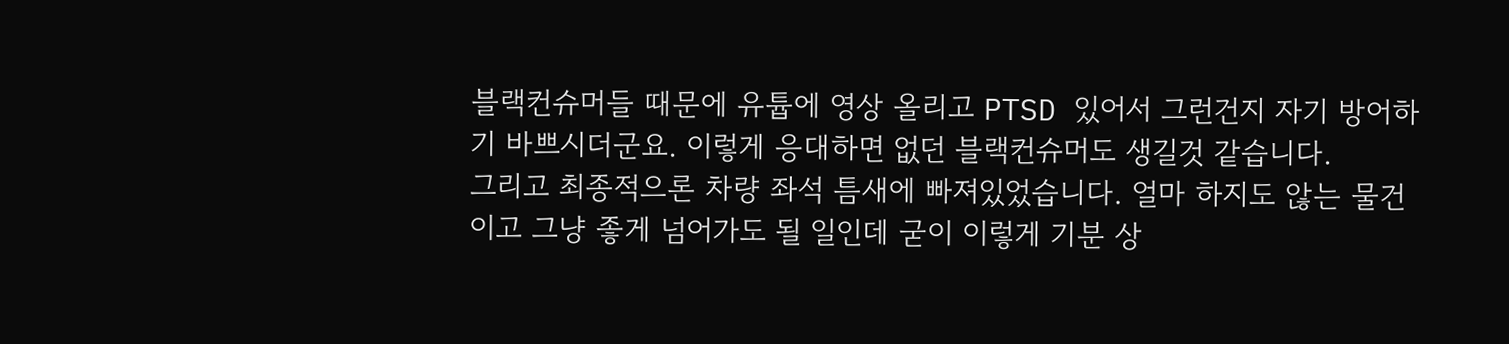블랙컨슈머들 때문에 유튭에 영상 올리고 PTSD 있어서 그런건지 자기 방어하기 바쁘시더군요. 이렇게 응대하면 없던 블랙컨슈머도 생길것 같습니다.
그리고 최종적으론 차량 좌석 틈새에 빠져있었습니다. 얼마 하지도 않는 물건이고 그냥 좋게 넘어가도 될 일인데 굳이 이렇게 기분 상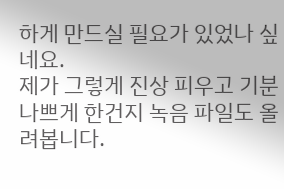하게 만드실 필요가 있었나 싶네요.
제가 그렇게 진상 피우고 기분나쁘게 한건지 녹음 파일도 올려봅니다.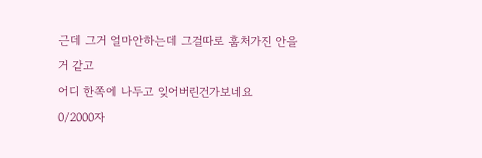근데 그거 얼마안하는데 그걸따로 훔처가진 안을거 같고
어디 한쪽에 나두고 잊어버린건가보네요
0/2000자